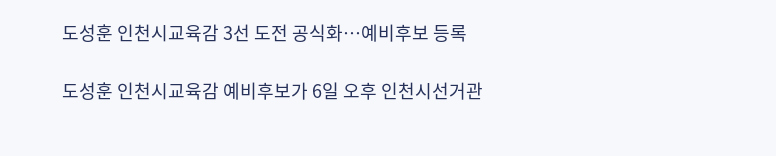도성훈 인천시교육감 3선 도전 공식화…예비후보 등록

도성훈 인천시교육감 예비후보가 6일 오후 인천시선거관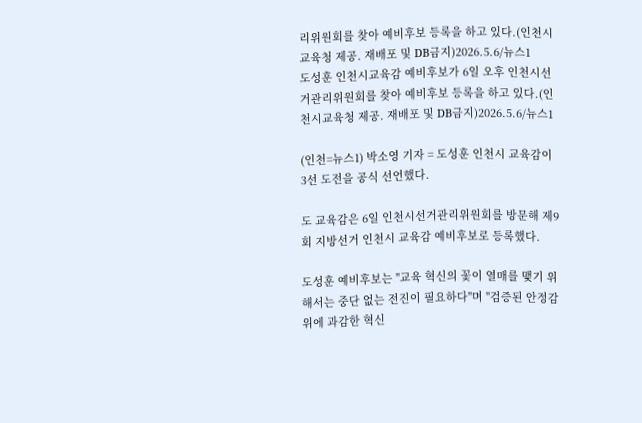리위원회를 찾아 예비후보 등록을 하고 있다.(인천시교육청 제공. 재배포 및 DB금지)2026.5.6/뉴스1
도성훈 인천시교육감 예비후보가 6일 오후 인천시선거관리위원회를 찾아 예비후보 등록을 하고 있다.(인천시교육청 제공. 재배포 및 DB금지)2026.5.6/뉴스1

(인천=뉴스1) 박소영 기자 = 도성훈 인천시 교육감이 3선 도전을 공식 선언했다.

도 교육감은 6일 인천시선거관리위원회를 방문해 제9회 지방선거 인천시 교육감 예비후보로 등록했다.

도성훈 예비후보는 "교육 혁신의 꽃이 열매를 맺기 위해서는 중단 없는 전진이 필요하다"며 "검증된 안정감 위에 과감한 혁신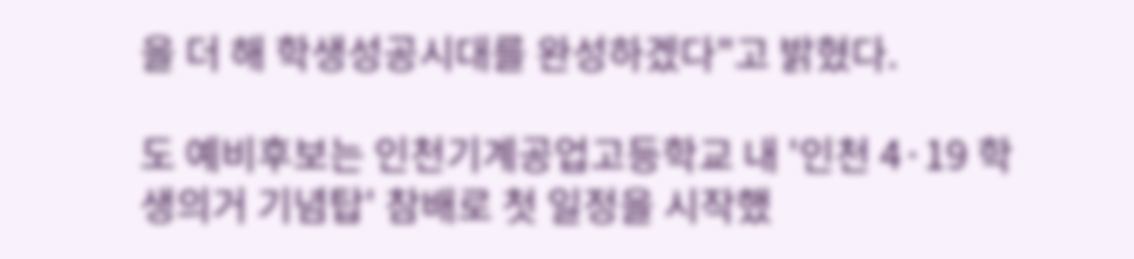을 더 해 학생성공시대를 완성하겠다"고 밝혔다.

도 예비후보는 인천기계공업고등학교 내 '인천 4·19 학생의거 기념탑' 참배로 첫 일정을 시작했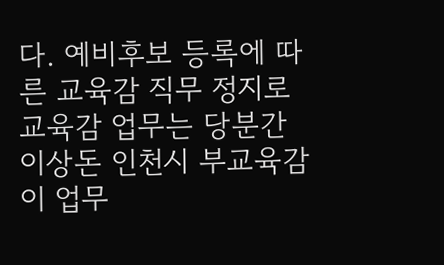다. 예비후보 등록에 따른 교육감 직무 정지로 교육감 업무는 당분간 이상돈 인천시 부교육감이 업무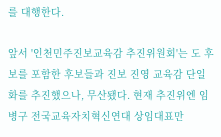를 대행한다.

앞서 '인천민주진보교육감 추진위원회'는 도 후보를 포함한 후보들과 진보 진영 교육감 단일화를 추진했으나, 무산됐다. 현재 추진위엔 임병구 전국교육자치혁신연대 상임대표만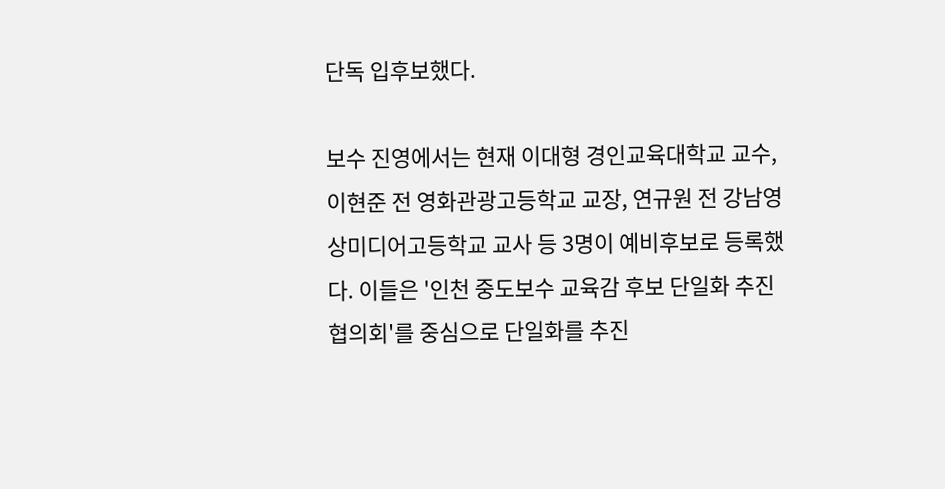단독 입후보했다.

보수 진영에서는 현재 이대형 경인교육대학교 교수, 이현준 전 영화관광고등학교 교장, 연규원 전 강남영상미디어고등학교 교사 등 3명이 예비후보로 등록했다. 이들은 '인천 중도보수 교육감 후보 단일화 추진협의회'를 중심으로 단일화를 추진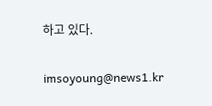하고 있다.

imsoyoung@news1.kr